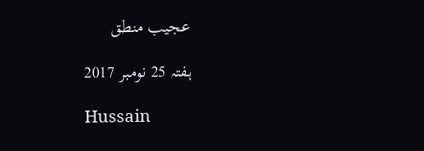عجیب منطق

ہفتہ 25 نومبر 2017

Hussain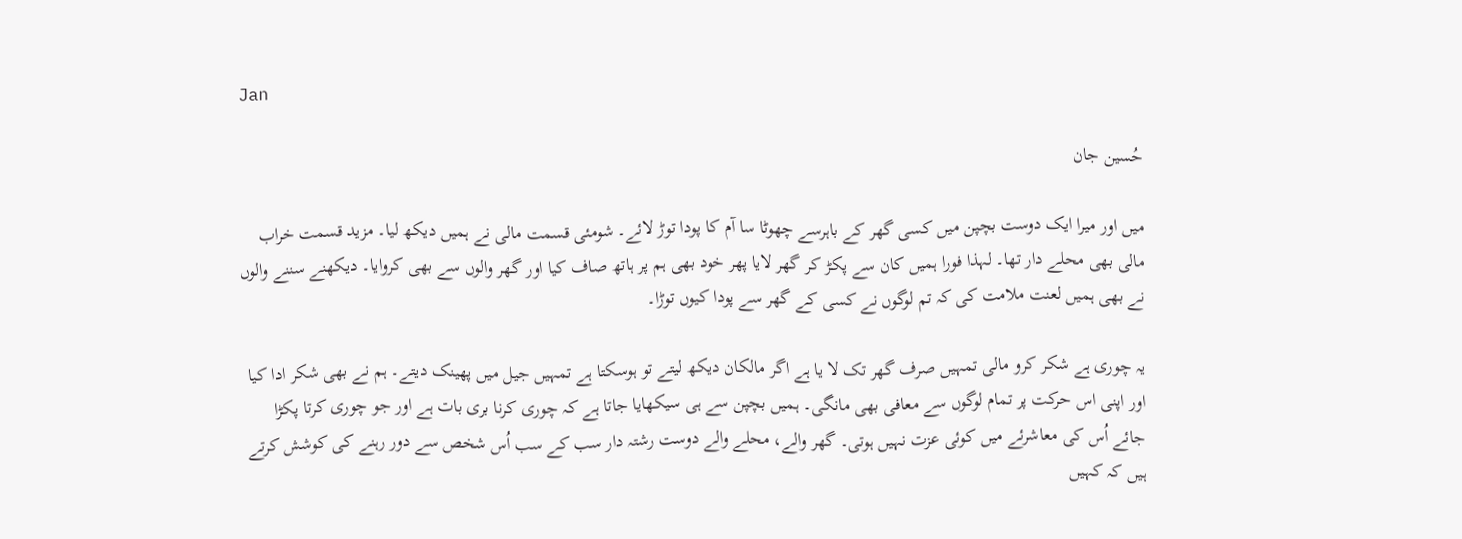Jan

حُسین جان

میں اور میرا ایک دوست بچپن میں کسی گھر کے باہرسے چھوٹا سا آم کا پودا توڑ لائے۔ شومئی قسمت مالی نے ہمیں دیکھ لیا۔ مزید قسمت خراب مالی بھی محلے دار تھا۔ لہذا فورا ہمیں کان سے پکڑ کر گھر لایا پھر خود بھی ہم پر ہاتھ صاف کیا اور گھر والوں سے بھی کروایا۔ دیکھنے سننے والوں نے بھی ہمیں لعنت ملامت کی کہ تم لوگوں نے کسی کے گھر سے پودا کیوں توڑا۔

یہ چوری ہے شکر کرو مالی تمہیں صرف گھر تک لا یا ہے اگر مالکان دیکھ لیتے تو ہوسکتا ہے تمہیں جیل میں پھینک دیتے۔ ہم نے بھی شکر ادا کیا اور اپنی اس حرکت پر تمام لوگوں سے معافی بھی مانگی۔ ہمیں بچپن سے ہی سیکھایا جاتا ہے کہ چوری کرنا بری بات ہے اور جو چوری کرتا پکڑا جائے اُس کی معاشرئے میں کوئی عزت نہیں ہوتی۔ گھر والے، محلے والے دوست رشتہ دار سب کے سب اُس شخص سے دور رہنے کی کوشش کرتے ہیں کہ کہیں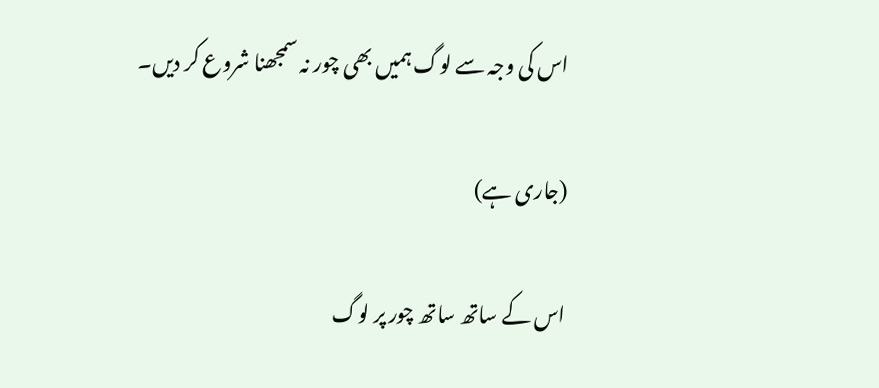اس کی وجہ سے لوگ ہمیں بھی چور نہ سمجھنا شروع کر دیں۔

(جاری ہے)

اس کے ساتھ ساتھ چور پر لوگ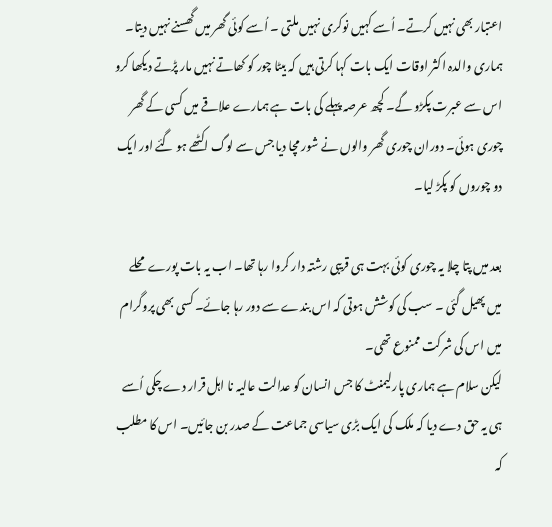اعتبار بھی نہیں کرتے۔ اُسے کہیں نوکری نہیں ملتی ۔ اُسے کوئی گھر میں گھسنے نہیں دیتا۔
ہماری والدہ اکثر اوقات ایک بات کہا کرتی ہیں کہ بیٹا چور کو کھاتے نہیں مار پڑتے دیکھا کرو اس سے عبرت پکڑو گے۔ کچھ عرصہ پہلے کی بات ہے ہمارے علاقے میں کسی کے گھر چوری ہوئی۔ دوران چوری گھر والوں نے شور مچا دیا جس سے لوگ اکٹھے ہو گئے اور ایک دو چوروں کو پکڑ لیا۔

بعد میں پتا چلا یہ چوری کوئی بہت ہی قریبی رشتہ دار کروا رہا تھا۔ اب یہ بات پورے محلے میں پھیل گئی ۔ سب کی کوشش ہوتی کہ اس بندے سے دور رہا جائے۔ کسی بھی پروگرام میں اس کی شرکت ممنوع تھی۔
لیکن سلام ہے ہماری پارلیمنٹ کا جس انسان کو عدالت عالیہ نا اہل قرار دے چکی اُسے ہی یہ حق دے دیا کہ ملک کی ایک بڑی سیاسی جماعت کے صدر بن جائیں۔ اس کا مطلب کہ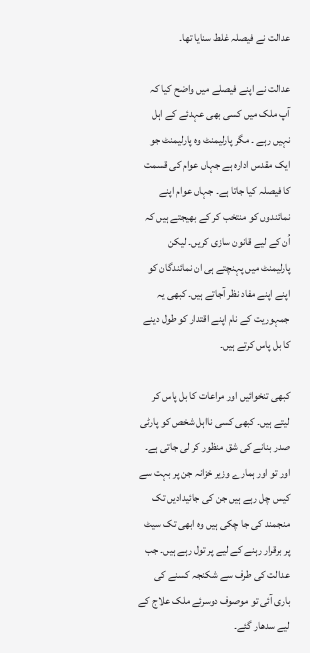عدالت نے فیصلہ غلط سنایا تھا۔

عدالت نے اپنے فیصلے میں واضح کیا کہ آپ ملک میں کسی بھی عہدئے کے اہل نہیں رہے ۔ مگر پارلیمنٹ وہ پارلیمنٹ جو ایک مقدس ادارہ ہے جہاں عوام کی قسمت کا فیصلہ کیا جاتا ہے۔ جہاں عوام اپنے نمائندوں کو منتخب کر کے بھیجتے ہیں کہ اُن کے لیے قانون سازی کریں۔ لیکن پارلیمنٹ میں پہنچتے ہی ان نمائندگان کو اپنے اپنے مفاد نظر آجاتے ہیں۔ کبھی یہ جمہوریت کے نام اپنے اقتدار کو طول دینے کا بل پاس کرتے ہیں۔

کبھی تنخوائیں اور مراعات کا بل پاس کر لیتے ہیں۔ کبھی کسی نااہل شخص کو پارٹی صدر بنانے کی شق منظور کر لی جاتی ہے۔
اور تو اور ہمارے وزیر خزانہ جن پر بہت سے کیس چل رہے ہیں جن کی جائیدادیں تک منجمند کی جا چکی ہیں وہ ابھی تک سیٹ پر برقرار رہنے کے لیے پر تول رہے ہیں۔ جب عدالت کی طرف سے شکنجہ کسنے کی باری آئی تو موصوف دوسرئے ملک علاج کے لیے سدھار گئے۔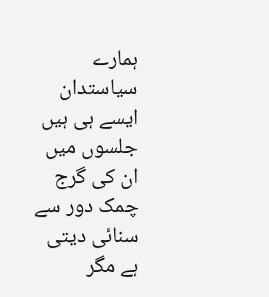ہمارے سیاستدان ایسے ہی ہیں جلسوں میں ان کی گرج چمک دور سے سنائی دیتی ہے مگر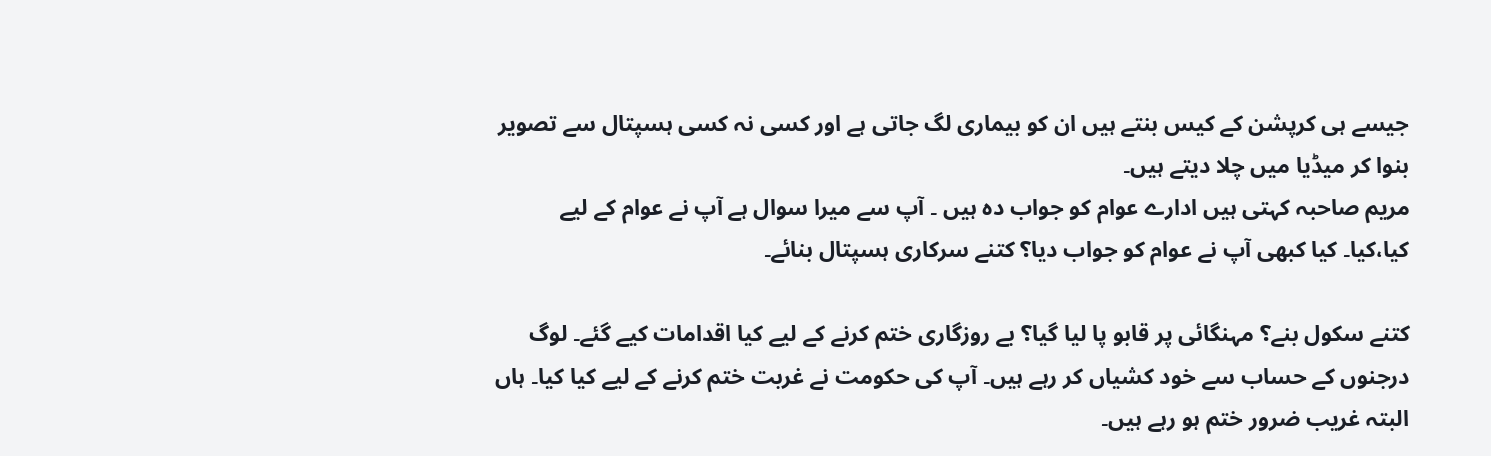جیسے ہی کرپشن کے کیس بنتے ہیں ان کو بیماری لگ جاتی ہے اور کسی نہ کسی ہسپتال سے تصویر بنوا کر میڈیا میں چلا دیتے ہیں۔
مریم صاحبہ کہتی ہیں ادارے عوام کو جواب دہ ہیں ۔ آپ سے میرا سوال ہے آپ نے عوام کے لیے کیا،کیا۔ کیا کبھی آپ نے عوام کو جواب دیا؟ کتنے سرکاری ہسپتال بنائے۔

کتنے سکول بنے؟ مہنگائی پر قابو پا لیا گیا؟ بے روزگاری ختم کرنے کے لیے کیا اقدامات کیے گئے۔ لوگ درجنوں کے حساب سے خود کشیاں کر رہے ہیں۔ آپ کی حکومت نے غربت ختم کرنے کے لیے کیا کیا۔ ہاں البتہ غریب ضرور ختم ہو رہے ہیں۔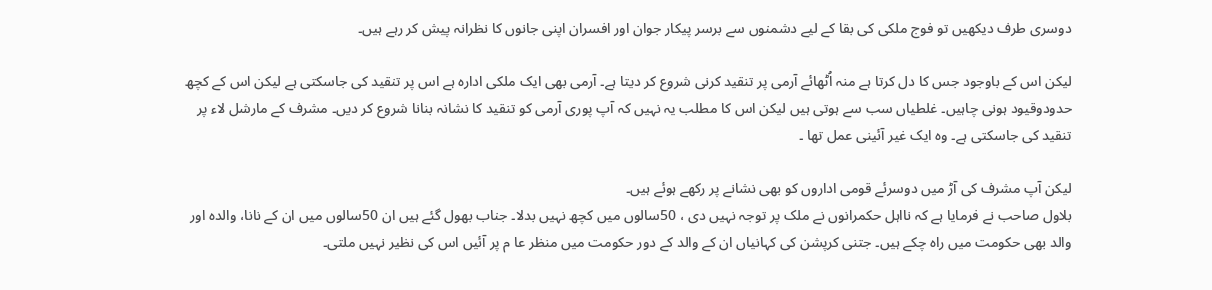دوسری طرف دیکھیں تو فوج ملکی کی بقا کے لیے دشمنوں سے برسر پیکار جوان اور افسران اپنی جانوں کا نظرانہ پیش کر رہے ہیں۔

لیکن اس کے باوجود جس کا دل کرتا ہے منہ اُٹھائے آرمی پر تنقید کرنی شروع کر دیتا ہے۔ آرمی بھی ایک ملکی ادارہ ہے اس پر تنقید کی جاسکتی ہے لیکن اس کے کچھ حدودوقیود ہونی چاہیں۔ غلطیاں سب سے ہوتی ہیں لیکن اس کا مطلب یہ نہیں کہ آپ پوری آرمی کو تنقید کا نشانہ بنانا شروع کر دیں۔ مشرف کے مارشل لاء پر تنقید کی جاسکتی ہے۔ وہ ایک غیر آئینی عمل تھا ۔

لیکن آپ مشرف کی آڑ میں دوسرئے قومی اداروں کو بھی نشانے پر رکھے ہوئے ہیں۔
بلاول صاحب نے فرمایا ہے کہ نااہل حکمرانوں نے ملک پر توجہ نہیں دی ، 50سالوں میں کچھ نہیں بدلا۔ جناب بھول گئے ہیں ان 50سالوں میں ان کے نانا، والدہ اور والد بھی حکومت میں راہ چکے ہیں۔ جتنی کرپشن کی کہانیاں ان کے والد کے دور حکومت میں منظر عا م پر آئیں اس کی نظیر نہیں ملتی۔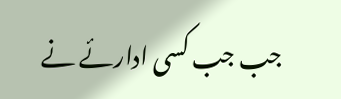جب جب کسی ادارئے نے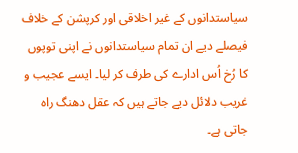سیاستدانوں کے غیر اخلاقی اور کرپشن کے خلاف فیصلے دیے ان تمام سیاستدانوں نے اپنی توپوں کا رُخ اُس ادارے کی طرف کر لیا۔ ایسے عجیب و غریب دلائل دیے جاتے ہیں کہ عقل دھنگ راہ جاتی ہے۔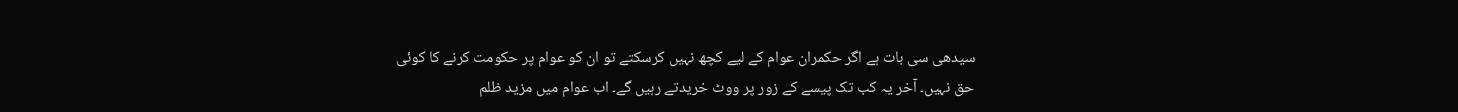سیدھی سی بات ہے اگر حکمران عوام کے لیے کچھ نہیں کرسکتے تو ان کو عوام پر حکومت کرنے کا کوئی حق نہیں۔ آخر یہ کب تک پیسے کے زور پر ووٹ خریدتے رہیں گے۔ اب عوام میں مزید ظلم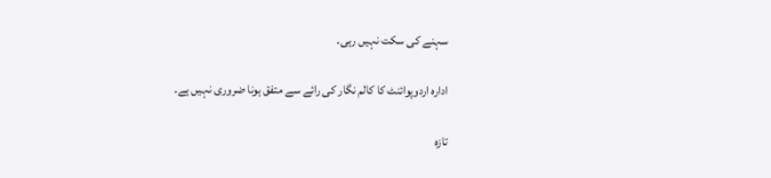سہنے کی سکت نہیں رہی۔

ادارہ اردوپوائنٹ کا کالم نگار کی رائے سے متفق ہونا ضروری نہیں ہے۔

تازہ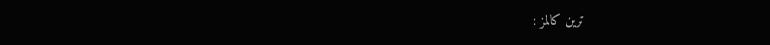ترین کالمز :